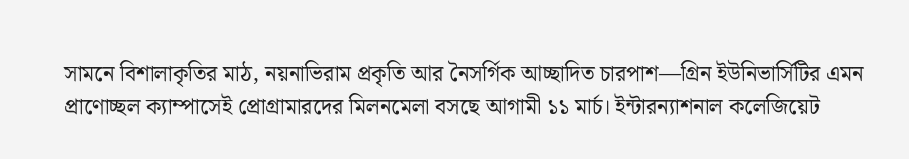সামনে বিশালাকৃতির মাঠ, নয়নাভিরাম প্রকৃতি আর নৈসর্গিক আচ্ছাদিত চারপাশ—গ্রিন ইউনিভার্সিটির এমন প্রাণোচ্ছল ক্যাম্পাসেই প্রোগ্রামারদের মিলনমেলা বসছে আগামী ১১ মার্চ। ইন্টারন্যাশনাল কলেজিয়েট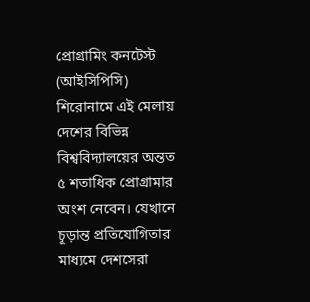প্রোগ্রামিং কনটেস্ট (আইসিপিসি) শিরোনামে এই মেলায় দেশের বিভিন্ন বিশ্ববিদ্যালয়ের অন্তত ৫ শতাধিক প্রোগ্রামার অংশ নেবেন। যেখানে চূড়ান্ত প্রতিযোগিতার মাধ্যমে দেশসেরা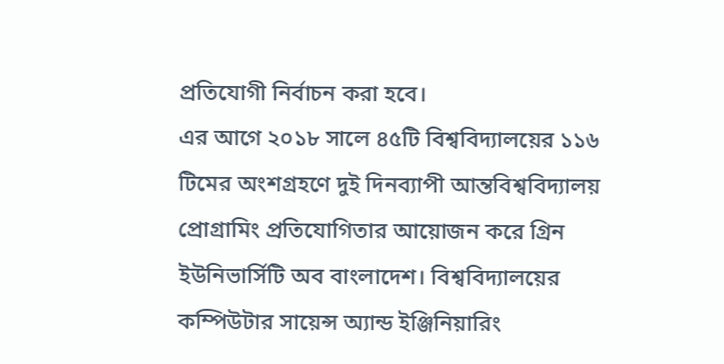প্রতিযোগী নির্বাচন করা হবে।
এর আগে ২০১৮ সালে ৪৫টি বিশ্ববিদ্যালয়ের ১১৬ টিমের অংশগ্রহণে দুই দিনব্যাপী আন্তবিশ্ববিদ্যালয় প্রোগ্রামিং প্রতিযোগিতার আয়োজন করে গ্রিন ইউনিভার্সিটি অব বাংলাদেশ। বিশ্ববিদ্যালয়ের কম্পিউটার সায়েন্স অ্যান্ড ইঞ্জিনিয়ারিং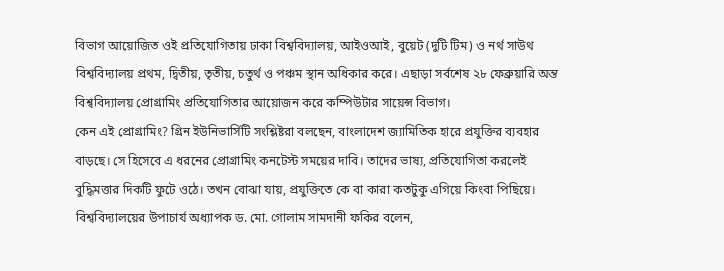বিভাগ আয়োজিত ওই প্রতিযোগিতায় ঢাকা বিশ্ববিদ্যালয়, আইওআই, বুয়েট (দুটি টিম) ও নর্থ সাউথ বিশ্ববিদ্যালয় প্রথম, দ্বিতীয়, তৃতীয়, চতুর্থ ও পঞ্চম স্থান অধিকার করে। এছাড়া সর্বশেষ ২৮ ফেব্রুয়ারি অন্ত বিশ্ববিদ্যালয় প্রোগ্রামিং প্রতিযোগিতার আয়োজন করে কম্পিউটার সায়েন্স বিভাগ।
কেন এই প্রোগ্রামিং? গ্রিন ইউনিভার্সিটি সংশ্লিষ্টরা বলছেন, বাংলাদেশ জ্যামিতিক হারে প্রযুক্তির ব্যবহার বাড়ছে। সে হিসেবে এ ধরনের প্রোগ্রামিং কনটেস্ট সময়ের দাবি। তাদের ভাষ্য, প্রতিযোগিতা করলেই বুদ্ধিমত্তার দিকটি ফুটে ওঠে। তখন বোঝা যায়, প্রযুক্তিতে কে বা কারা কতটুকু এগিয়ে কিংবা পিছিয়ে।
বিশ্ববিদ্যালয়ের উপাচার্য অধ্যাপক ড. মো. গোলাম সামদানী ফকির বলেন,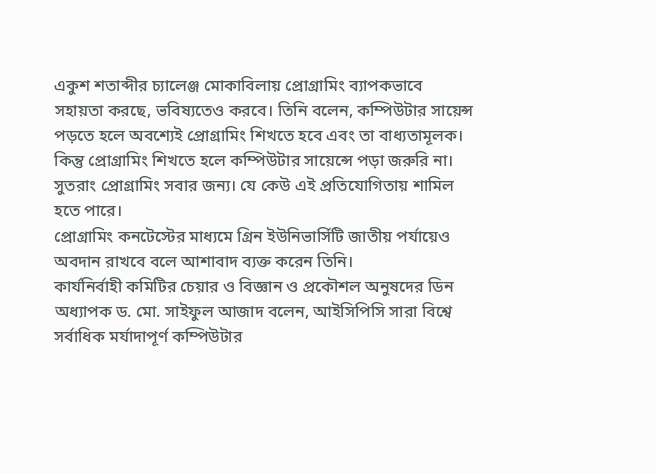একুশ শতাব্দীর চ্যালেঞ্জ মোকাবিলায় প্রোগ্রামিং ব্যাপকভাবে সহায়তা করছে, ভবিষ্যতেও করবে। তিনি বলেন, কম্পিউটার সায়েন্স পড়তে হলে অবশ্যেই প্রোগ্রামিং শিখতে হবে এবং তা বাধ্যতামূলক। কিন্তু প্রোগ্রামিং শিখতে হলে কম্পিউটার সায়েন্সে পড়া জরুরি না। সুতরাং প্রোগ্রামিং সবার জন্য। যে কেউ এই প্রতিযোগিতায় শামিল হতে পারে।
প্রোগ্রামিং কনটেস্টের মাধ্যমে গ্রিন ইউনিভার্সিটি জাতীয় পর্যায়েও অবদান রাখবে বলে আশাবাদ ব্যক্ত করেন তিনি।
কার্যনির্বাহী কমিটির চেয়ার ও বিজ্ঞান ও প্রকৌশল অনুষদের ডিন অধ্যাপক ড. মো. সাইফুল আজাদ বলেন, আইসিপিসি সারা বিশ্বে সর্বাধিক মর্যাদাপূর্ণ কম্পিউটার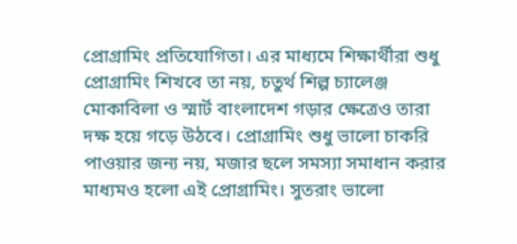প্রোগ্রামিং প্রতিযোগিতা। এর মাধ্যমে শিক্ষার্থীরা শুধু প্রোগ্রামিং শিখবে তা নয়, চতুর্থ শিল্প চ্যালেঞ্জ মোকাবিলা ও স্মার্ট বাংলাদেশ গড়ার ক্ষেত্রেও তারা দক্ষ হয়ে গড়ে উঠবে। প্রোগ্রামিং শুধু ভালো চাকরি পাওয়ার জন্য নয়, মজার ছলে সমস্যা সমাধান করার মাধ্যমও হলো এই প্রোগ্রামিং। সুতরাং ভালো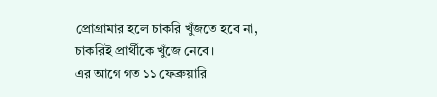প্রোগ্রামার হলে চাকরি খুঁজতে হবে না, চাকরিই প্রার্থীকে খুঁজে নেবে।
এর আগে গত ১১ ফেব্রুয়ারি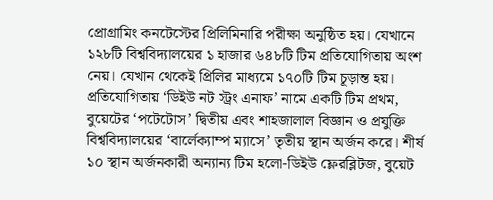প্রোগ্রামিং কনটেস্টের প্রিলিমিনারি পরীক্ষা অনুষ্ঠিত হয়। যেখানে ১২৮টি বিশ্ববিদ্যালয়ের ১ হাজার ৬৪৮টি টিম প্রতিযোগিতায় অংশ নেয়। যেখান থেকেই প্রিলির মাধ্যমে ১৭০টি টিম চূড়ান্ত হয়। প্রতিযোগিতায় ‘ডিইউ নট স্ট্রং এনাফ’ নামে একটি টিম প্রথম, বুয়েটের ‘পটেটোস’ দ্বিতীয় এবং শাহজালাল বিজ্ঞান ও প্রযুক্তি বিশ্ববিদ্যালয়ের ‘বার্লেক্যাম্প ম্যাসে’ তৃতীয় স্থান অর্জন করে। শীর্ষ ১০ স্থান অর্জনকারী অন্যান্য টিম হলো-ডিইউ ফ্লেরব্লিটজ, বুয়েট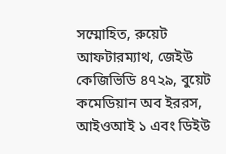সম্মোহিত, রুয়েট আফটারম্যাথ, জেইউ কেজিভিডি ৪৭২৯, বুয়েট কমেডিয়ান অব ইররস, আইওআই ১ এবং ডিইউ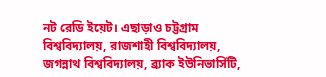নট রেডি ইয়েট। এছাড়াও চট্টগ্রাম বিশ্ববিদ্যালয়, রাজশাহী বিশ্ববিদ্যালয়, জগন্নাথ বিশ্ববিদ্যালয়, ব্র্যাক ইউনিভার্সিটি,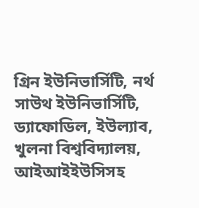গ্রিন ইউনিভার্সিটি, নর্থ সাউথ ইউনিভার্সিটি, ড্যাফোডিল, ইউল্যাব, খুলনা বিশ্ববিদ্যালয়, আইআইইউসিসহ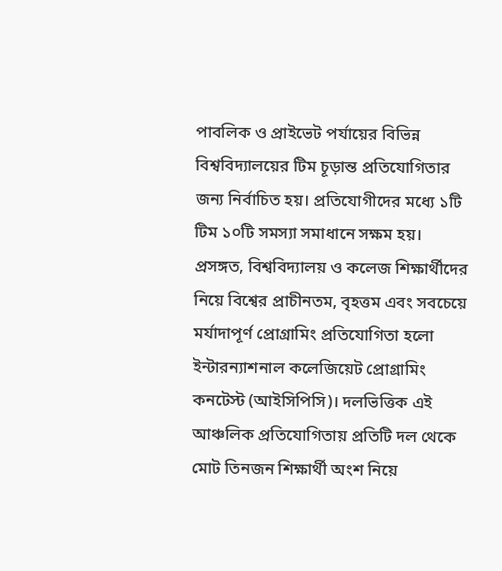পাবলিক ও প্রাইভেট পর্যায়ের বিভিন্ন বিশ্ববিদ্যালয়ের টিম চূড়ান্ত প্রতিযোগিতার জন্য নির্বাচিত হয়। প্রতিযোগীদের মধ্যে ১টি টিম ১০টি সমস্যা সমাধানে সক্ষম হয়।
প্রসঙ্গত, বিশ্ববিদ্যালয় ও কলেজ শিক্ষার্থীদের নিয়ে বিশ্বের প্রাচীনতম, বৃহত্তম এবং সবচেয়ে মর্যাদাপূর্ণ প্রোগ্রামিং প্রতিযোগিতা হলো ইন্টারন্যাশনাল কলেজিয়েট প্রোগ্রামিং কনটেস্ট (আইসিপিসি)। দলভিত্তিক এই আঞ্চলিক প্রতিযোগিতায় প্রতিটি দল থেকে মোট তিনজন শিক্ষার্থী অংশ নিয়ে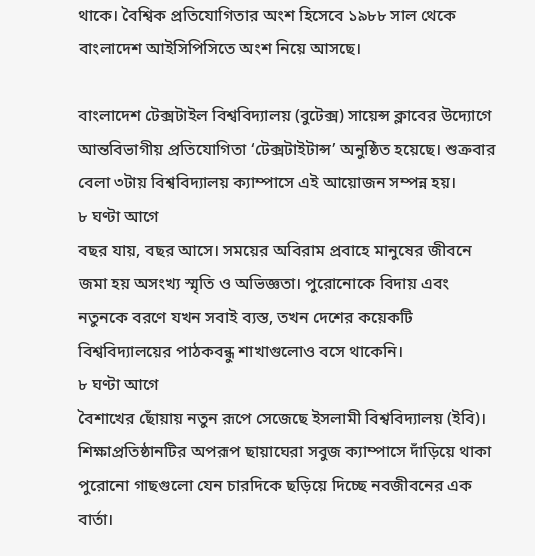থাকে। বৈশ্বিক প্রতিযোগিতার অংশ হিসেবে ১৯৮৮ সাল থেকে বাংলাদেশ আইসিপিসিতে অংশ নিয়ে আসছে।

বাংলাদেশ টেক্সটাইল বিশ্ববিদ্যালয় (বুটেক্স) সায়েন্স ক্লাবের উদ্যোগে আন্তবিভাগীয় প্রতিযোগিতা ‘টেক্সটাইটান্স’ অনুষ্ঠিত হয়েছে। শুক্রবার বেলা ৩টায় বিশ্ববিদ্যালয় ক্যাম্পাসে এই আয়োজন সম্পন্ন হয়।
৮ ঘণ্টা আগে
বছর যায়, বছর আসে। সময়ের অবিরাম প্রবাহে মানুষের জীবনে জমা হয় অসংখ্য স্মৃতি ও অভিজ্ঞতা। পুরোনোকে বিদায় এবং নতুনকে বরণে যখন সবাই ব্যস্ত, তখন দেশের কয়েকটি বিশ্ববিদ্যালয়ের পাঠকবন্ধু শাখাগুলোও বসে থাকেনি।
৮ ঘণ্টা আগে
বৈশাখের ছোঁয়ায় নতুন রূপে সেজেছে ইসলামী বিশ্ববিদ্যালয় (ইবি)। শিক্ষাপ্রতিষ্ঠানটির অপরূপ ছায়াঘেরা সবুজ ক্যাম্পাসে দাঁড়িয়ে থাকা পুরোনো গাছগুলো যেন চারদিকে ছড়িয়ে দিচ্ছে নবজীবনের এক বার্তা।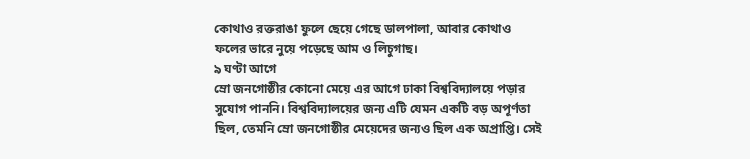কোথাও রক্তরাঙা ফুলে ছেয়ে গেছে ডালপালা, আবার কোথাও ফলের ভারে নুয়ে পড়েছে আম ও লিচুগাছ।
৯ ঘণ্টা আগে
ম্রো জনগোষ্ঠীর কোনো মেয়ে এর আগে ঢাকা বিশ্ববিদ্যালয়ে পড়ার সুযোগ পাননি। বিশ্ববিদ্যালয়ের জন্য এটি যেমন একটি বড় অপূর্ণতা ছিল, তেমনি ম্রো জনগোষ্ঠীর মেয়েদের জন্যও ছিল এক অপ্রাপ্তি। সেই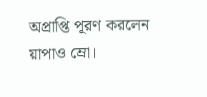অপ্রাপ্তি পূরণ করলেন য়াপাও ম্রো।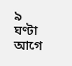৯ ঘণ্টা আগে